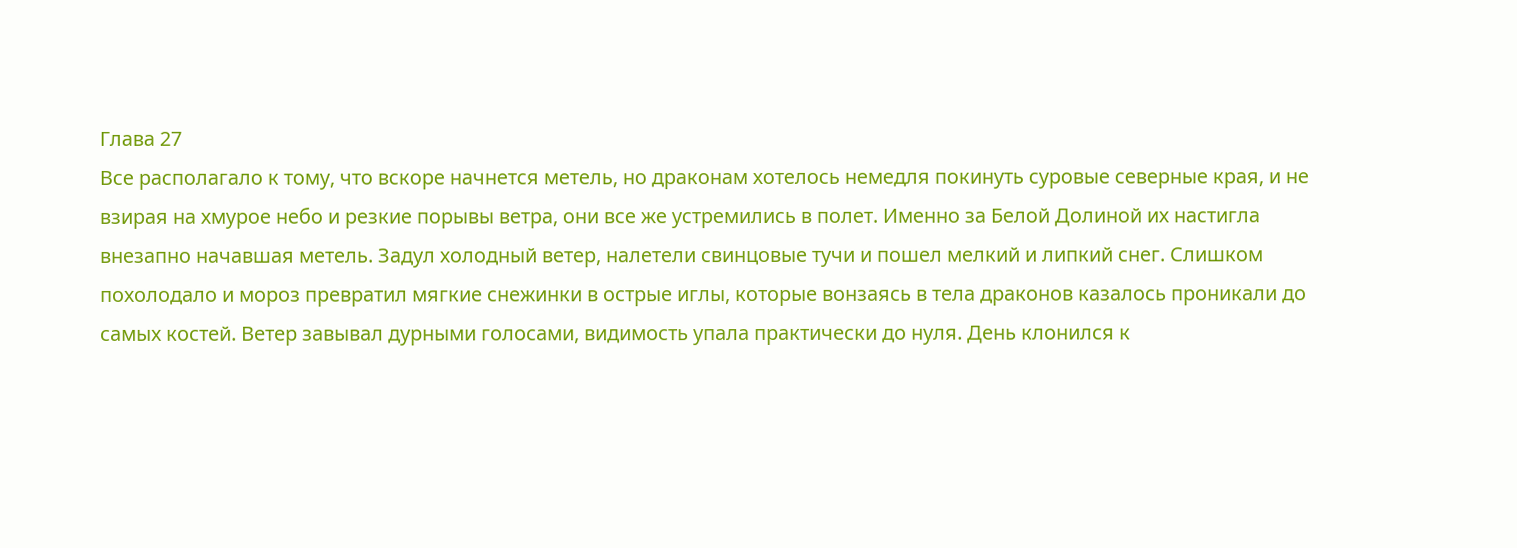Глава 27
Все располагало к тому, что вскоре начнется метель, но драконам хотелось немедля покинуть суровые северные края, и не взирая на хмурое небо и резкие порывы ветра, они все же устремились в полет. Именно за Белой Долиной их настигла внезапно начавшая метель. Задул холодный ветер, налетели свинцовые тучи и пошел мелкий и липкий снег. Слишком похолодало и мороз превратил мягкие снежинки в острые иглы, которые вонзаясь в тела драконов казалось проникали до самых костей. Ветер завывал дурными голосами, видимость упала практически до нуля. День клонился к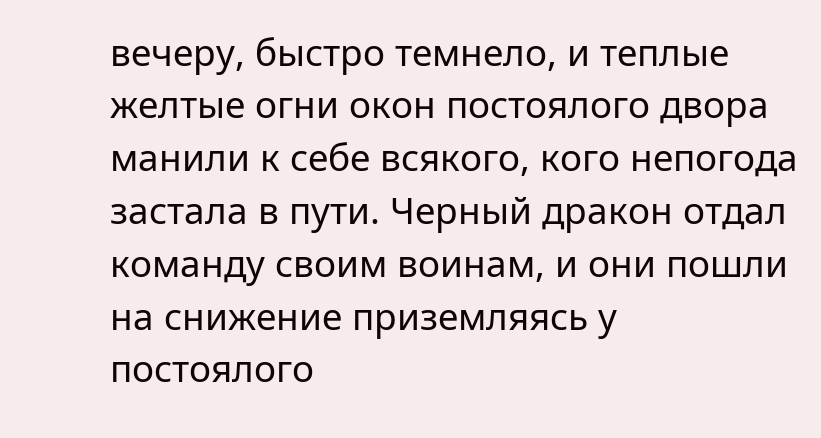вечеру, быстро темнело, и теплые желтые огни окон постоялого двора манили к себе всякого, кого непогода застала в пути. Черный дракон отдал команду своим воинам, и они пошли на снижение приземляясь у постоялого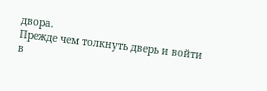двора.
Прежде чем толкнуть дверь и войти в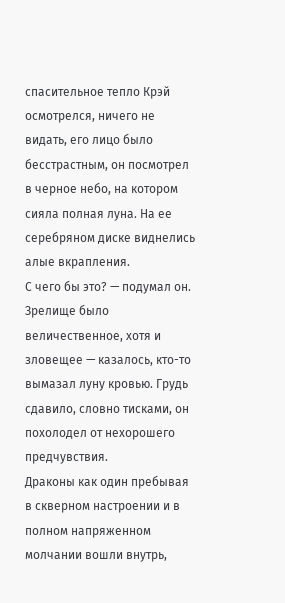спасительное тепло Крэй осмотрелся, ничего не видать, его лицо было бесстрастным, он посмотрел в черное небо, на котором сияла полная луна. На ее серебряном диске виднелись алые вкрапления.
С чего бы это? — подумал он. Зрелище было величественное, хотя и зловещее — казалось, кто-то вымазал луну кровью. Грудь сдавило, словно тисками, он похолодел от нехорошего предчувствия.
Драконы как один пребывая в скверном настроении и в полном напряженном молчании вошли внутрь,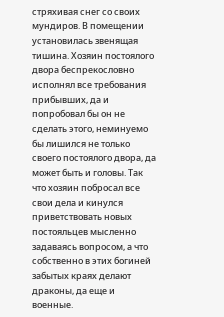стряхивая снег со своих мундиров. В помещении установилась звенящая тишина. Хозяин постоялого двора беспрекословно исполнял все требования прибывших, да и попробовал бы он не сделать этого, неминуемо бы лишился не только своего постоялого двора, да может быть и головы. Так что хозяин побросал все свои дела и кинулся приветствовать новых постояльцев мысленно задаваясь вопросом, а что собственно в этих богиней забытых краях делают драконы, да еще и военные.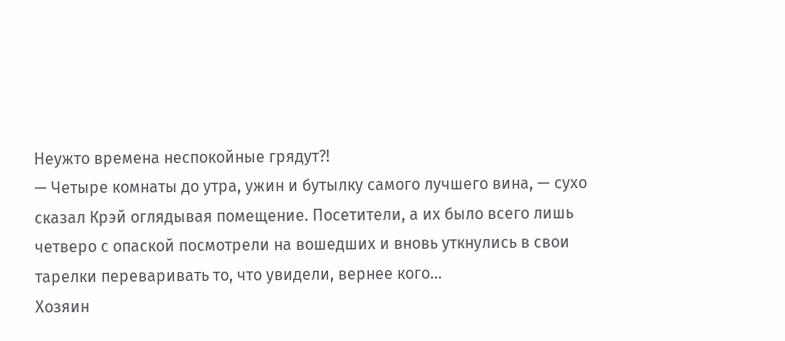Неужто времена неспокойные грядут?!
— Четыре комнаты до утра, ужин и бутылку самого лучшего вина, — сухо сказал Крэй оглядывая помещение. Посетители, а их было всего лишь четверо с опаской посмотрели на вошедших и вновь уткнулись в свои тарелки переваривать то, что увидели, вернее кого…
Хозяин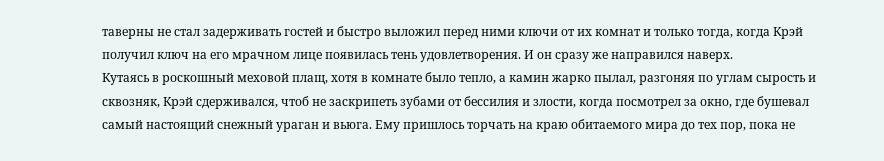таверны не стал задерживать гостей и быстро выложил перед ними ключи от их комнат и только тогда, когда Крэй получил ключ на его мрачном лице появилась тень удовлетворения. И он сразу же направился наверх.
Кутаясь в роскошный меховой плащ, хотя в комнате было тепло, а камин жарко пылал, разгоняя по углам сырость и сквозняк, Крэй сдерживался, чтоб не заскрипеть зубами от бессилия и злости, когда посмотрел за окно, где бушевал самый настоящий снежный ураган и вьюга. Ему пришлось торчать на краю обитаемого мира до тех пор, пока не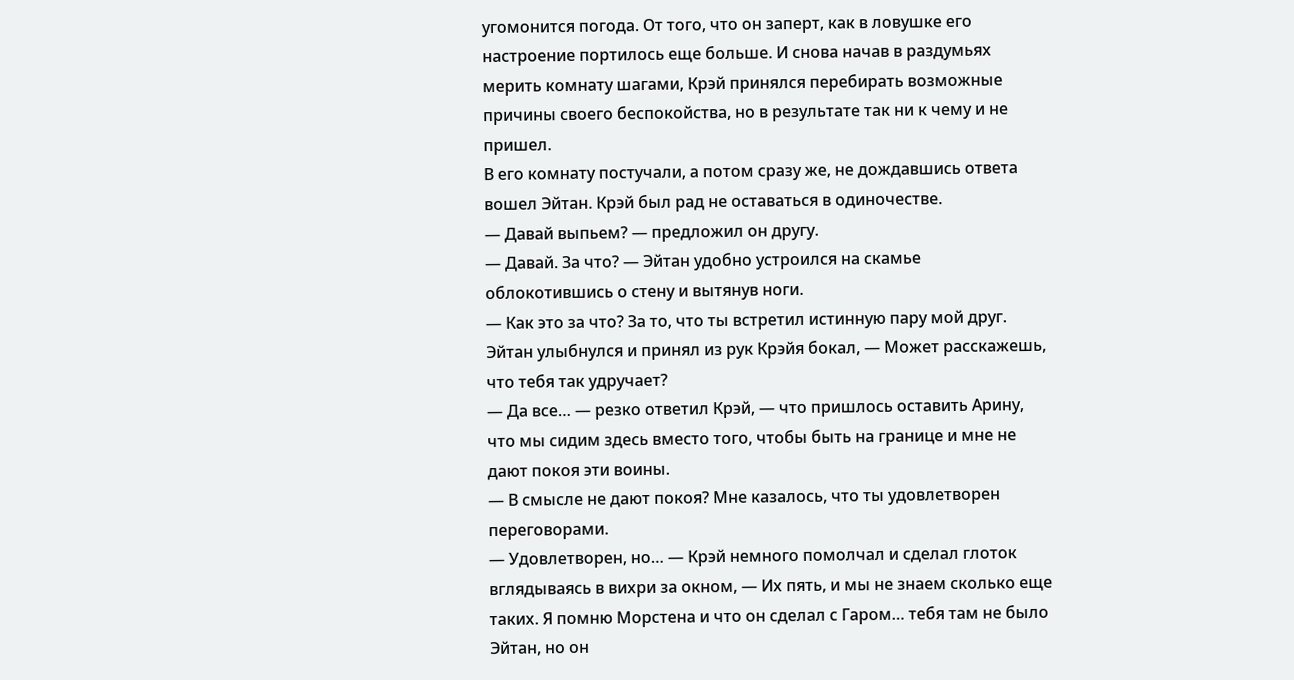угомонится погода. От того, что он заперт, как в ловушке его настроение портилось еще больше. И снова начав в раздумьях мерить комнату шагами, Крэй принялся перебирать возможные причины своего беспокойства, но в результате так ни к чему и не пришел.
В его комнату постучали, а потом сразу же, не дождавшись ответа вошел Эйтан. Крэй был рад не оставаться в одиночестве.
— Давай выпьем? — предложил он другу.
— Давай. За что? — Эйтан удобно устроился на скамье облокотившись о стену и вытянув ноги.
— Как это за что? За то, что ты встретил истинную пару мой друг.
Эйтан улыбнулся и принял из рук Крэйя бокал, — Может расскажешь, что тебя так удручает?
— Да все… — резко ответил Крэй, — что пришлось оставить Арину, что мы сидим здесь вместо того, чтобы быть на границе и мне не дают покоя эти воины.
— В смысле не дают покоя? Мне казалось, что ты удовлетворен переговорами.
— Удовлетворен, но… — Крэй немного помолчал и сделал глоток вглядываясь в вихри за окном, — Их пять, и мы не знаем сколько еще таких. Я помню Морстена и что он сделал с Гаром… тебя там не было Эйтан, но он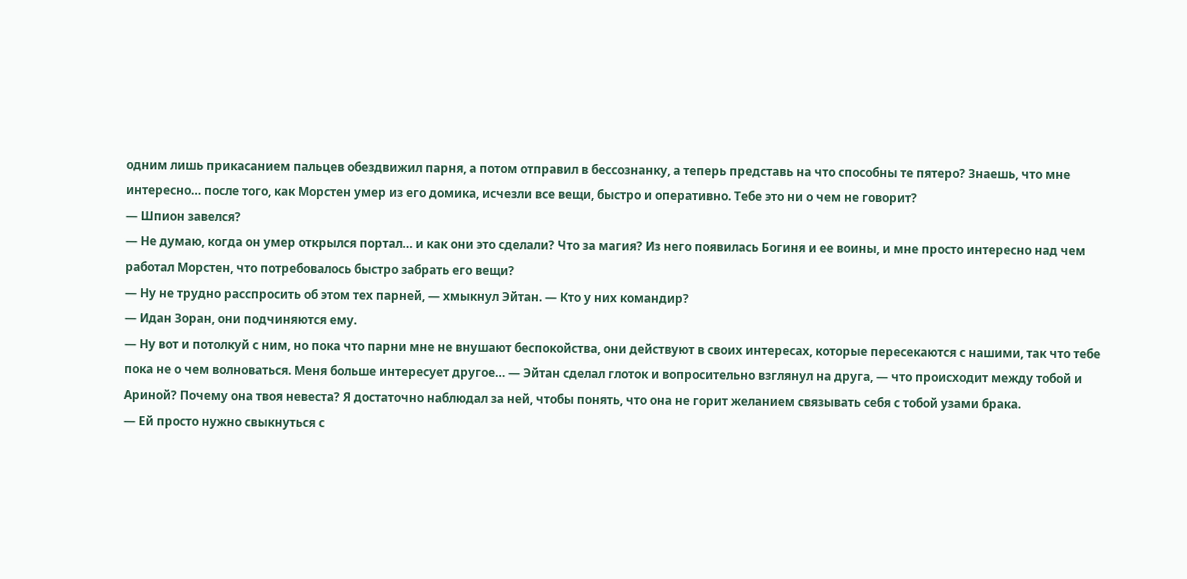одним лишь прикасанием пальцев обездвижил парня, а потом отправил в бессознанку, а теперь представь на что способны те пятеро? Знаешь, что мне интересно… после того, как Морстен умер из его домика, исчезли все вещи, быстро и оперативно. Тебе это ни о чем не говорит?
— Шпион завелся?
— Не думаю, когда он умер открылся портал… и как они это сделали? Что за магия? Из него появилась Богиня и ее воины, и мне просто интересно над чем работал Морстен, что потребовалось быстро забрать его вещи?
— Ну не трудно расспросить об этом тех парней, — хмыкнул Эйтан. — Кто у них командир?
— Идан Зоран, они подчиняются ему.
— Ну вот и потолкуй с ним, но пока что парни мне не внушают беспокойства, они действуют в своих интересах, которые пересекаются с нашими, так что тебе пока не о чем волноваться. Меня больше интересует другое… — Эйтан сделал глоток и вопросительно взглянул на друга, — что происходит между тобой и Ариной? Почему она твоя невеста? Я достаточно наблюдал за ней, чтобы понять, что она не горит желанием связывать себя с тобой узами брака.
— Ей просто нужно свыкнуться с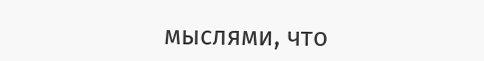мыслями, что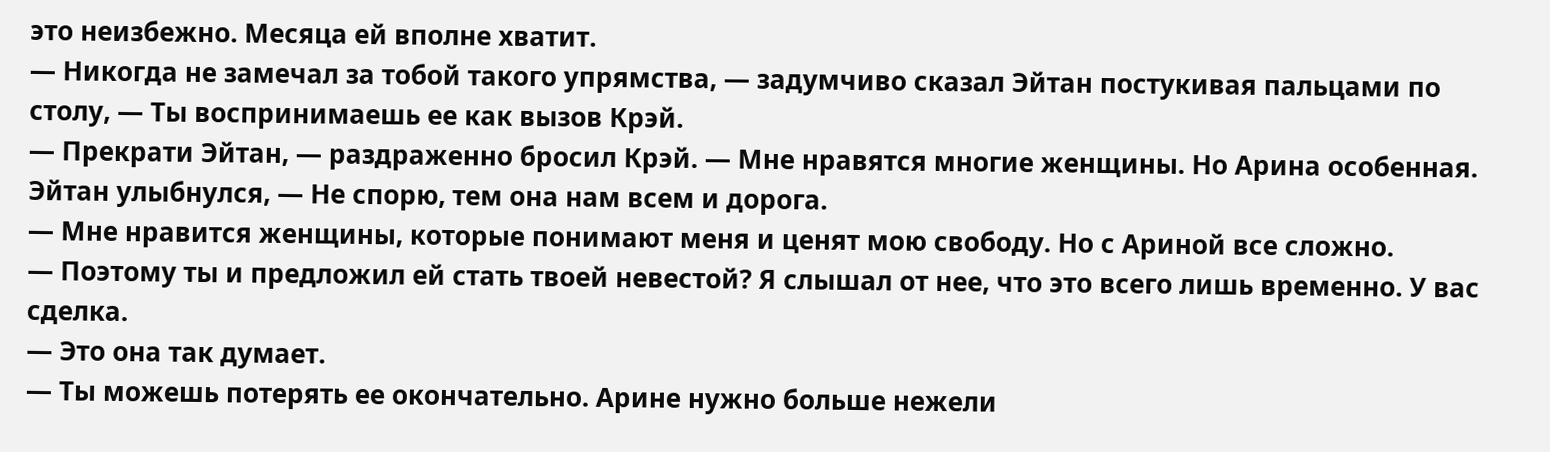это неизбежно. Месяца ей вполне хватит.
— Никогда не замечал за тобой такого упрямства, — задумчиво сказал Эйтан постукивая пальцами по столу, — Ты воспринимаешь ее как вызов Крэй.
— Прекрати Эйтан, — раздраженно бросил Крэй. — Мне нравятся многие женщины. Но Арина особенная.
Эйтан улыбнулся, — Не спорю, тем она нам всем и дорога.
— Мне нравится женщины, которые понимают меня и ценят мою свободу. Но с Ариной все сложно.
— Поэтому ты и предложил ей стать твоей невестой? Я слышал от нее, что это всего лишь временно. У вас сделка.
— Это она так думает.
— Ты можешь потерять ее окончательно. Арине нужно больше нежели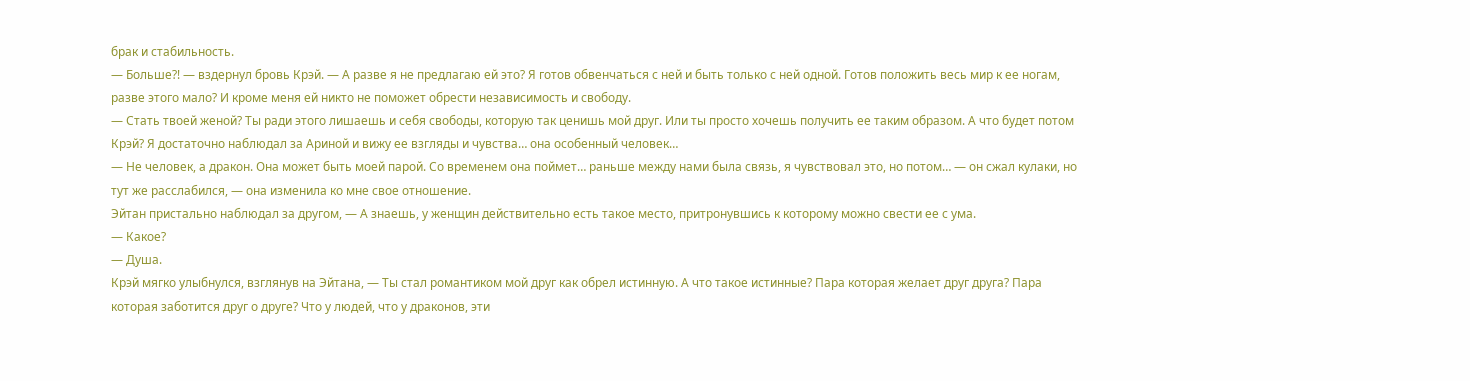брак и стабильность.
— Больше?! — вздернул бровь Крэй. — А разве я не предлагаю ей это? Я готов обвенчаться с ней и быть только с ней одной. Готов положить весь мир к ее ногам, разве этого мало? И кроме меня ей никто не поможет обрести независимость и свободу.
— Стать твоей женой? Ты ради этого лишаешь и себя свободы, которую так ценишь мой друг. Или ты просто хочешь получить ее таким образом. А что будет потом Крэй? Я достаточно наблюдал за Ариной и вижу ее взгляды и чувства… она особенный человек…
— Не человек, а дракон. Она может быть моей парой. Со временем она поймет… раньше между нами была связь, я чувствовал это, но потом… — он сжал кулаки, но тут же расслабился, — она изменила ко мне свое отношение.
Эйтан пристально наблюдал за другом, — А знаешь, у женщин действительно есть такое место, притронувшись к которому можно свести ее с ума.
— Какое?
— Душа.
Крэй мягко улыбнулся, взглянув на Эйтана, — Ты стал романтиком мой друг как обрел истинную. А что такое истинные? Пара которая желает друг друга? Пара которая заботится друг о друге? Что у людей, что у драконов, эти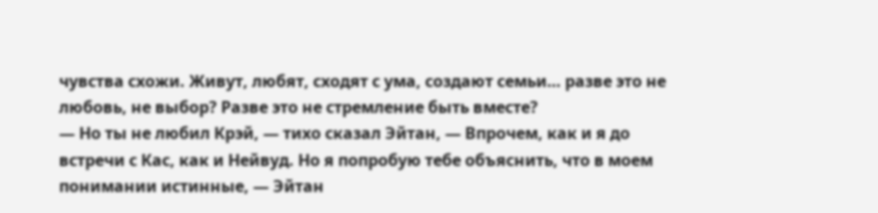чувства схожи. Живут, любят, сходят с ума, создают семьи… разве это не любовь, не выбор? Разве это не стремление быть вместе?
— Но ты не любил Крэй, — тихо сказал Эйтан, — Впрочем, как и я до встречи с Кас, как и Нейвуд. Но я попробую тебе объяснить, что в моем понимании истинные, — Эйтан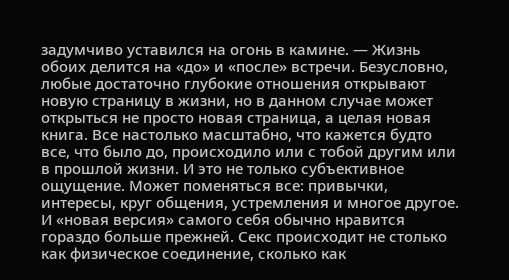задумчиво уставился на огонь в камине. — Жизнь обоих делится на «до» и «после» встречи. Безусловно, любые достаточно глубокие отношения открывают новую страницу в жизни, но в данном случае может открыться не просто новая страница, а целая новая книга. Все настолько масштабно, что кажется будто все, что было до, происходило или с тобой другим или в прошлой жизни. И это не только субъективное ощущение. Может поменяться все: привычки, интересы, круг общения, устремления и многое другое. И «новая версия» самого себя обычно нравится гораздо больше прежней. Секс происходит не столько как физическое соединение, сколько как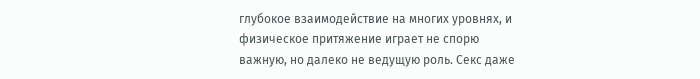глубокое взаимодействие на многих уровнях, и физическое притяжение играет не спорю важную, но далеко не ведущую роль. Секс даже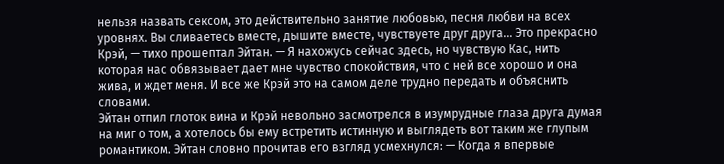нельзя назвать сексом, это действительно занятие любовью, песня любви на всех уровнях. Вы сливаетесь вместе, дышите вместе, чувствуете друг друга… Это прекрасно Крэй, — тихо прошептал Эйтан. — Я нахожусь сейчас здесь, но чувствую Кас, нить которая нас обвязывает дает мне чувство спокойствия, что с ней все хорошо и она жива, и ждет меня. И все же Крэй это на самом деле трудно передать и объяснить словами.
Эйтан отпил глоток вина и Крэй невольно засмотрелся в изумрудные глаза друга думая на миг о том, а хотелось бы ему встретить истинную и выглядеть вот таким же глупым романтиком. Эйтан словно прочитав его взгляд усмехнулся: — Когда я впервые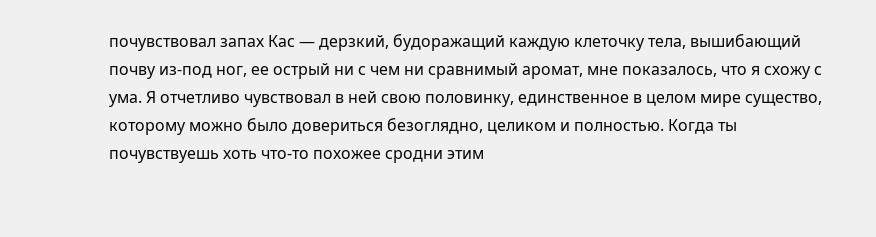почувствовал запах Кас — дерзкий, будоражащий каждую клеточку тела, вышибающий почву из-под ног, ее острый ни с чем ни сравнимый аромат, мне показалось, что я схожу с ума. Я отчетливо чувствовал в ней свою половинку, единственное в целом мире существо, которому можно было довериться безоглядно, целиком и полностью. Когда ты почувствуешь хоть что-то похожее сродни этим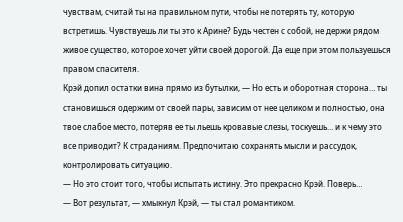чувствам, считай ты на правильном пути, чтобы не потерять ту, которую встретишь. Чувствуешь ли ты это к Арине? Будь честен с собой, не держи рядом живое существо, которое хочет уйти своей дорогой. Да еще при этом пользуешься правом спасителя.
Крэй допил остатки вина прямо из бутылки, — Но есть и оборотная сторона… ты становишься одержим от своей пары, зависим от нее целиком и полностью, она твое слабое место, потеряв ее ты льешь кровавые слезы, тоскуешь… и к чему это все приводит? К страданиям. Предпочитаю сохранять мысли и рассудок, контролировать ситуацию.
— Но это стоит того, чтобы испытать истину. Это прекрасно Крэй. Поверь…
— Вот результат, — хмыкнул Крэй, — ты стал романтиком.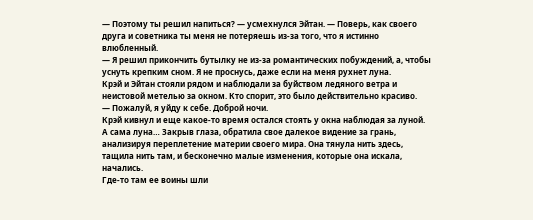— Поэтому ты решил напиться? — усмехнулся Эйтан. — Поверь, как своего друга и советника ты меня не потеряешь из-за того, что я истинно влюбленный.
— Я решил прикончить бутылку не из-за романтических побуждений, а, чтобы уснуть крепким сном. Я не проснусь, даже если на меня рухнет луна.
Крэй и Эйтан стояли рядом и наблюдали за буйством ледяного ветра и неистовой метелью за окном. Кто спорит, это было действительно красиво.
— Пожалуй, я уйду к себе. Доброй ночи.
Крэй кивнул и еще какое-то время остался стоять у окна наблюдая за луной.
А сама луна… Закрыв глаза, обратила свое далекое видение за грань, анализируя переплетение материи своего мира. Она тянула нить здесь, тащила нить там, и бесконечно малые изменения, которые она искала, начались.
Где-то там ее воины шли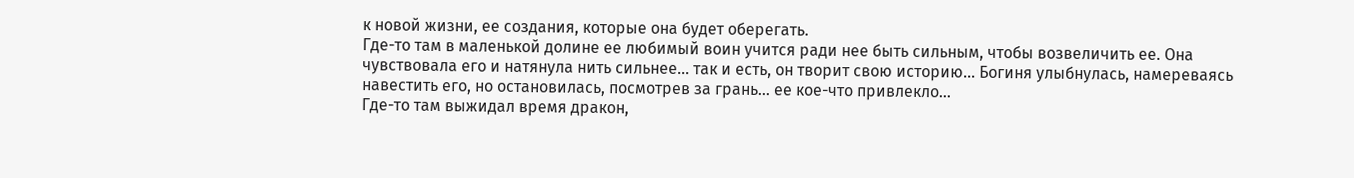к новой жизни, ее создания, которые она будет оберегать.
Где-то там в маленькой долине ее любимый воин учится ради нее быть сильным, чтобы возвеличить ее. Она чувствовала его и натянула нить сильнее… так и есть, он творит свою историю… Богиня улыбнулась, намереваясь навестить его, но остановилась, посмотрев за грань… ее кое-что привлекло…
Где-то там выжидал время дракон,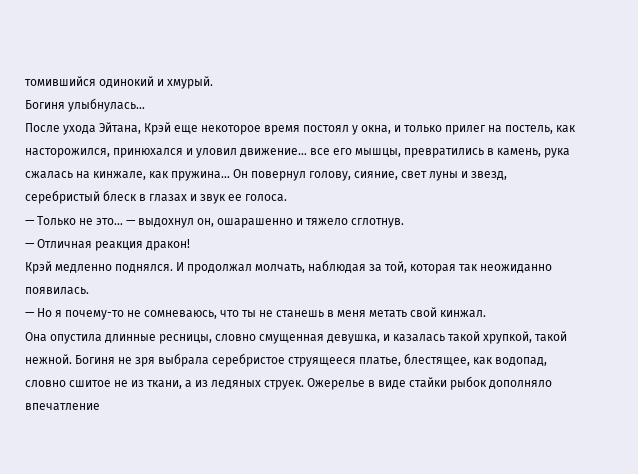томившийся одинокий и хмурый.
Богиня улыбнулась…
После ухода Эйтана, Крэй еще некоторое время постоял у окна, и только прилег на постель, как насторожился, принюхался и уловил движение… все его мышцы, превратились в камень, рука сжалась на кинжале, как пружина… Он повернул голову, сияние, свет луны и звезд, серебристый блеск в глазах и звук ее голоса.
— Только не это… — выдохнул он, ошарашенно и тяжело сглотнув.
— Отличная реакция дракон!
Крэй медленно поднялся. И продолжал молчать, наблюдая за той, которая так неожиданно появилась.
— Но я почему-то не сомневаюсь, что ты не станешь в меня метать свой кинжал.
Она опустила длинные ресницы, словно смущенная девушка, и казалась такой хрупкой, такой нежной. Богиня не зря выбрала серебристое струящееся платье, блестящее, как водопад, словно сшитое не из ткани, а из ледяных струек. Ожерелье в виде стайки рыбок дополняло впечатление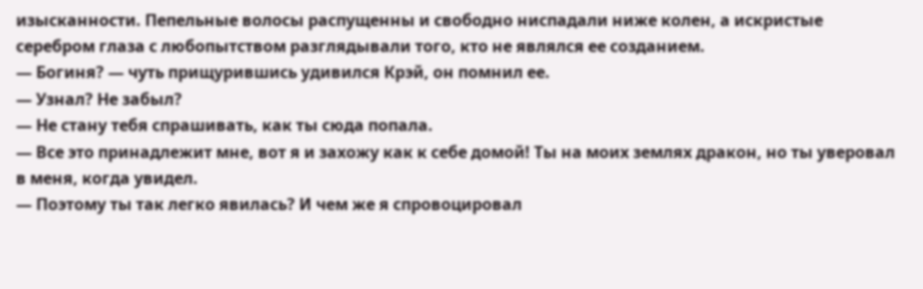изысканности. Пепельные волосы распущенны и свободно ниспадали ниже колен, а искристые серебром глаза с любопытством разглядывали того, кто не являлся ее созданием.
— Богиня? — чуть прищурившись удивился Крэй, он помнил ее.
— Узнал? Не забыл?
— Не стану тебя спрашивать, как ты сюда попала.
— Все это принадлежит мне, вот я и захожу как к себе домой! Ты на моих землях дракон, но ты уверовал в меня, когда увидел.
— Поэтому ты так легко явилась? И чем же я спровоцировал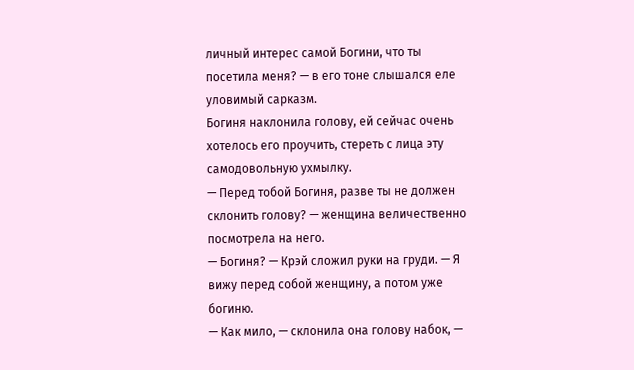личный интерес самой Богини, что ты посетила меня? — в его тоне слышался еле уловимый сарказм.
Богиня наклонила голову, ей сейчас очень хотелось его проучить, стереть с лица эту самодовольную ухмылку.
— Перед тобой Богиня, разве ты не должен склонить голову? — женщина величественно посмотрела на него.
— Богиня? — Крэй сложил руки на груди. — Я вижу перед собой женщину, а потом уже богиню.
— Как мило, — склонила она голову набок, —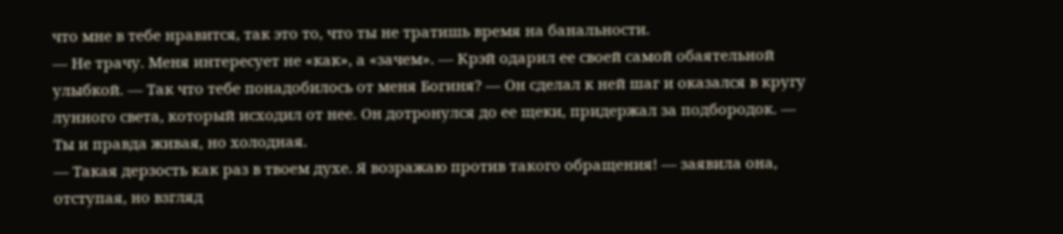что мне в тебе нравится, так это то, что ты не тратишь время на банальности.
— Не трачу. Меня интересует не «как», а «зачем». — Крэй одарил ее своей самой обаятельной улыбкой. — Так что тебе понадобилось от меня Богиня? — Он сделал к ней шаг и оказался в кругу лунного света, который исходил от нее. Он дотронулся до ее щеки, придержал за подбородок. — Ты и правда живая, но холодная.
— Такая дерзость как раз в твоем духе. Я возражаю против такого обращения! — заявила она, отступая, но взгляд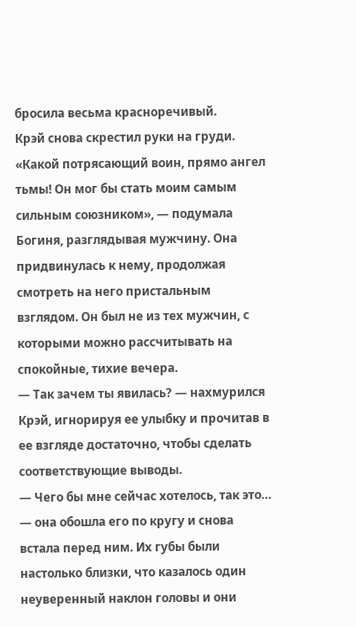бросила весьма красноречивый.
Крэй снова скрестил руки на груди.
«Какой потрясающий воин, прямо ангел тьмы! Он мог бы стать моим самым сильным союзником», — подумала Богиня, разглядывая мужчину. Она придвинулась к нему, продолжая смотреть на него пристальным взглядом. Он был не из тех мужчин, с которыми можно рассчитывать на спокойные, тихие вечера.
— Так зачем ты явилась? — нахмурился Крэй, игнорируя ее улыбку и прочитав в ее взгляде достаточно, чтобы сделать соответствующие выводы.
— Чего бы мне сейчас хотелось, так это… — она обошла его по кругу и снова встала перед ним. Их губы были настолько близки, что казалось один неуверенный наклон головы и они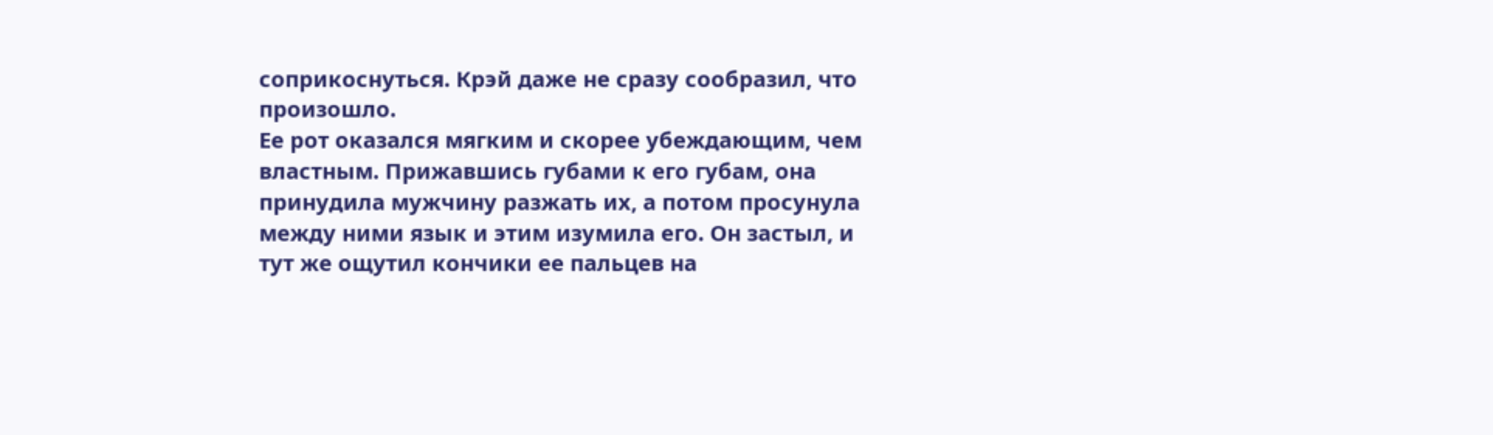соприкоснуться. Крэй даже не сразу сообразил, что произошло.
Ее рот оказался мягким и скорее убеждающим, чем властным. Прижавшись губами к его губам, она принудила мужчину разжать их, а потом просунула между ними язык и этим изумила его. Он застыл, и тут же ощутил кончики ее пальцев на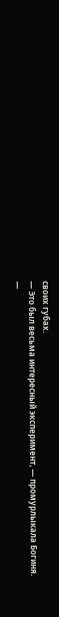своих губах.
— Это был весьма интересный эксперимент, — промурлыкала Богиня.
—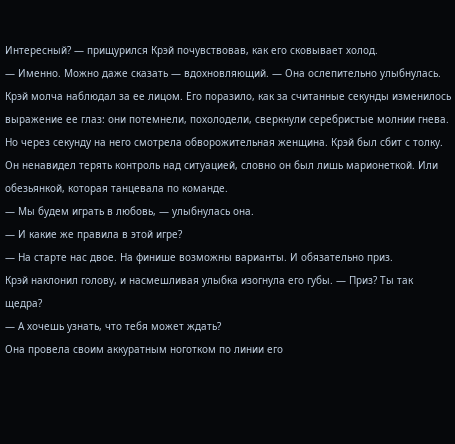Интересный? — прищурился Крэй почувствовав, как его сковывает холод.
— Именно. Можно даже сказать — вдохновляющий. — Она ослепительно улыбнулась.
Крэй молча наблюдал за ее лицом. Его поразило, как за считанные секунды изменилось выражение ее глаз: они потемнели, похолодели, сверкнули серебристые молнии гнева. Но через секунду на него смотрела обворожительная женщина. Крэй был сбит с толку. Он ненавидел терять контроль над ситуацией, словно он был лишь марионеткой. Или обезьянкой, которая танцевала по команде.
— Мы будем играть в любовь, — улыбнулась она.
— И какие же правила в этой игре?
— На старте нас двое. На финише возможны варианты. И обязательно приз.
Крэй наклонил голову, и насмешливая улыбка изогнула его губы. — Приз? Ты так щедра?
— А хочешь узнать, что тебя может ждать?
Она провела своим аккуратным ноготком по линии его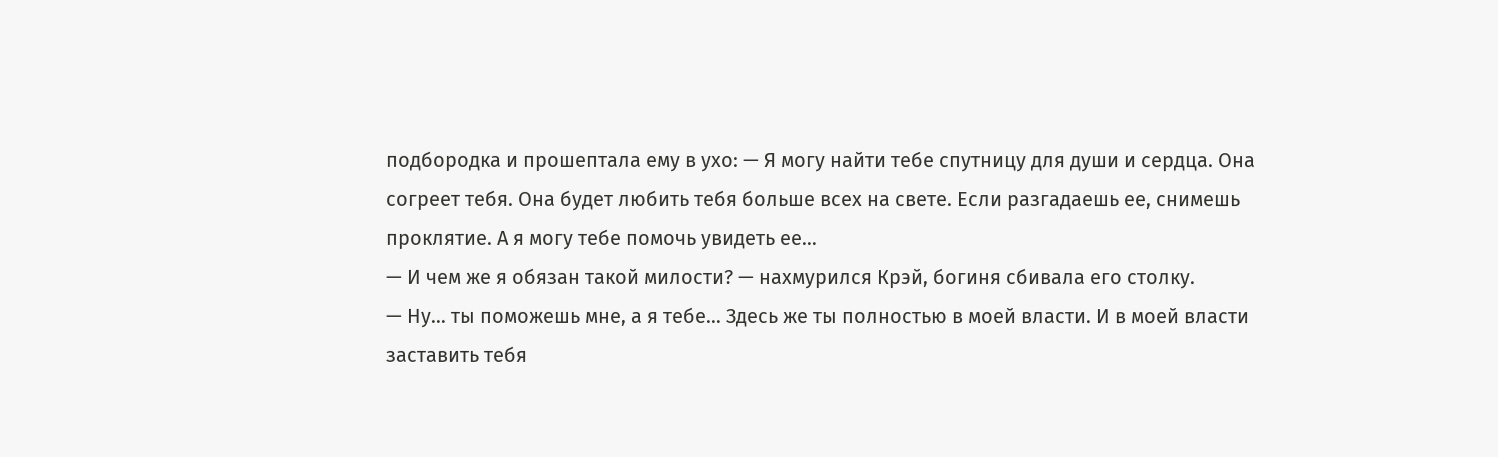подбородка и прошептала ему в ухо: — Я могу найти тебе спутницу для души и сердца. Она согреет тебя. Она будет любить тебя больше всех на свете. Если разгадаешь ее, снимешь проклятие. А я могу тебе помочь увидеть ее…
— И чем же я обязан такой милости? — нахмурился Крэй, богиня сбивала его столку.
— Ну… ты поможешь мне, а я тебе… Здесь же ты полностью в моей власти. И в моей власти заставить тебя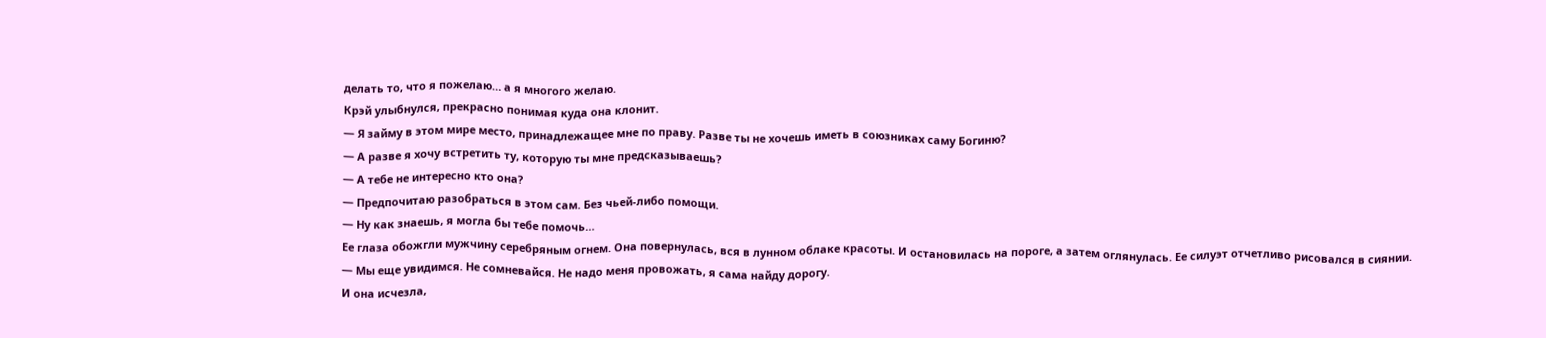делать то, что я пожелаю… а я многого желаю.
Крэй улыбнулся, прекрасно понимая куда она клонит.
— Я займу в этом мире место, принадлежащее мне по праву. Разве ты не хочешь иметь в союзниках саму Богиню?
— А разве я хочу встретить ту, которую ты мне предсказываешь?
— А тебе не интересно кто она?
— Предпочитаю разобраться в этом сам. Без чьей-либо помощи.
— Ну как знаешь, я могла бы тебе помочь…
Ее глаза обожгли мужчину серебряным огнем. Она повернулась, вся в лунном облаке красоты. И остановилась на пороге, а затем оглянулась. Ее силуэт отчетливо рисовался в сиянии.
— Мы еще увидимся. Не сомневайся. Не надо меня провожать, я сама найду дорогу.
И она исчезла,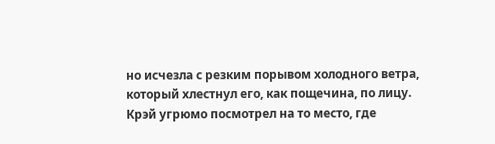но исчезла с резким порывом холодного ветра, который хлестнул его, как пощечина, по лицу.
Крэй угрюмо посмотрел на то место, где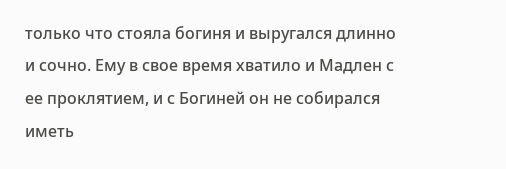только что стояла богиня и выругался длинно и сочно. Ему в свое время хватило и Мадлен с ее проклятием, и с Богиней он не собирался иметь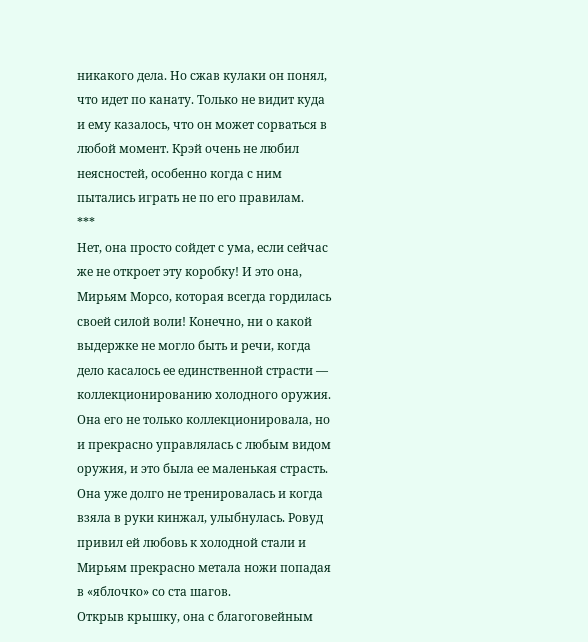никакого дела. Но сжав кулаки он понял, что идет по канату. Только не видит куда и ему казалось, что он может сорваться в любой момент. Крэй очень не любил неясностей, особенно когда с ним пытались играть не по его правилам.
***
Нет, она просто сойдет с ума, если сейчас же не откроет эту коробку! И это она, Мирьям Морсо, которая всегда гордилась своей силой воли! Конечно, ни о какой выдержке не могло быть и речи, когда дело касалось ее единственной страсти — коллекционированию холодного оружия. Она его не только коллекционировала, но и прекрасно управлялась с любым видом оружия, и это была ее маленькая страсть. Она уже долго не тренировалась и когда взяла в руки кинжал, улыбнулась. Ровуд привил ей любовь к холодной стали и Мирьям прекрасно метала ножи попадая в «яблочко» со ста шагов.
Открыв крышку, она с благоговейным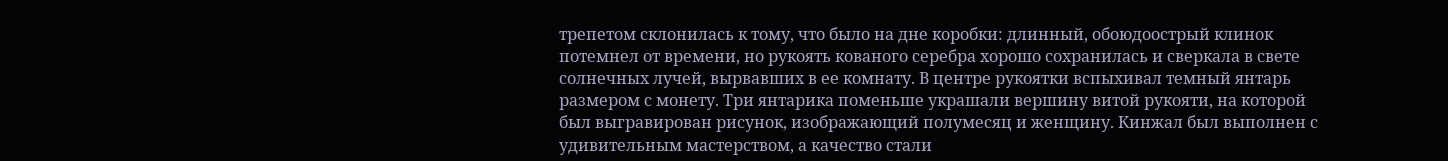трепетом склонилась к тому, что было на дне коробки: длинный, обоюдоострый клинок потемнел от времени, но рукоять кованого серебра хорошо сохранилась и сверкала в свете солнечных лучей, вырвавших в ее комнату. В центре рукоятки вспыхивал темный янтарь размером с монету. Три янтарика поменьше украшали вершину витой рукояти, на которой был выгравирован рисунок, изображающий полумесяц и женщину. Кинжал был выполнен с удивительным мастерством, а качество стали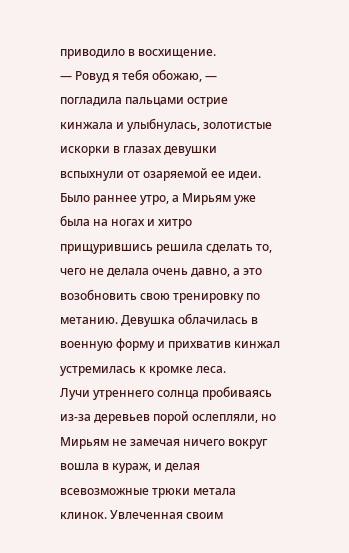приводило в восхищение.
— Ровуд я тебя обожаю, — погладила пальцами острие кинжала и улыбнулась, золотистые искорки в глазах девушки вспыхнули от озаряемой ее идеи.
Было раннее утро, а Мирьям уже была на ногах и хитро прищурившись решила сделать то, чего не делала очень давно, а это возобновить свою тренировку по метанию. Девушка облачилась в военную форму и прихватив кинжал устремилась к кромке леса.
Лучи утреннего солнца пробиваясь из-за деревьев порой ослепляли, но Мирьям не замечая ничего вокруг вошла в кураж, и делая всевозможные трюки метала клинок. Увлеченная своим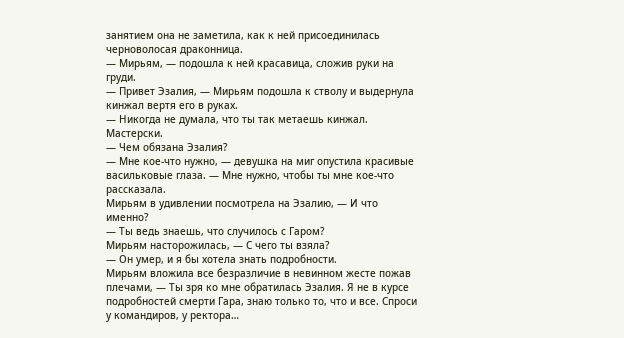занятием она не заметила, как к ней присоединилась черноволосая драконница.
— Мирьям, — подошла к ней красавица, сложив руки на груди.
— Привет Эзалия, — Мирьям подошла к стволу и выдернула кинжал вертя его в руках.
— Никогда не думала, что ты так метаешь кинжал. Мастерски.
— Чем обязана Эзалия?
— Мне кое-что нужно, — девушка на миг опустила красивые васильковые глаза. — Мне нужно, чтобы ты мне кое-что рассказала.
Мирьям в удивлении посмотрела на Эзалию, — И что именно?
— Ты ведь знаешь, что случилось с Гаром?
Мирьям насторожилась, — С чего ты взяла?
— Он умер, и я бы хотела знать подробности.
Мирьям вложила все безразличие в невинном жесте пожав плечами, — Ты зря ко мне обратилась Эзалия. Я не в курсе подробностей смерти Гара, знаю только то, что и все. Спроси у командиров, у ректора…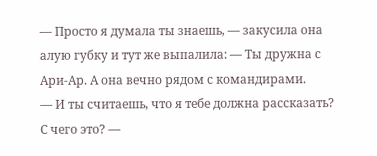— Просто я думала ты знаешь, — закусила она алую губку и тут же выпалила: — Ты дружна с Ари-Ар. А она вечно рядом с командирами.
— И ты считаешь, что я тебе должна рассказать? С чего это? —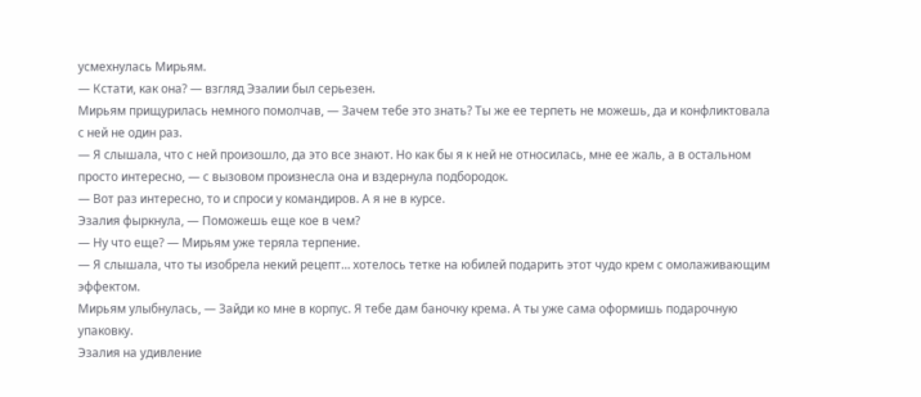усмехнулась Мирьям.
— Кстати, как она? — взгляд Эзалии был серьезен.
Мирьям прищурилась немного помолчав, — Зачем тебе это знать? Ты же ее терпеть не можешь, да и конфликтовала с ней не один раз.
— Я слышала, что с ней произошло, да это все знают. Но как бы я к ней не относилась, мне ее жаль, а в остальном просто интересно, — с вызовом произнесла она и вздернула подбородок.
— Вот раз интересно, то и спроси у командиров. А я не в курсе.
Эзалия фыркнула, — Поможешь еще кое в чем?
— Ну что еще? — Мирьям уже теряла терпение.
— Я слышала, что ты изобрела некий рецепт… хотелось тетке на юбилей подарить этот чудо крем с омолаживающим эффектом.
Мирьям улыбнулась, — Зайди ко мне в корпус. Я тебе дам баночку крема. А ты уже сама оформишь подарочную упаковку.
Эзалия на удивление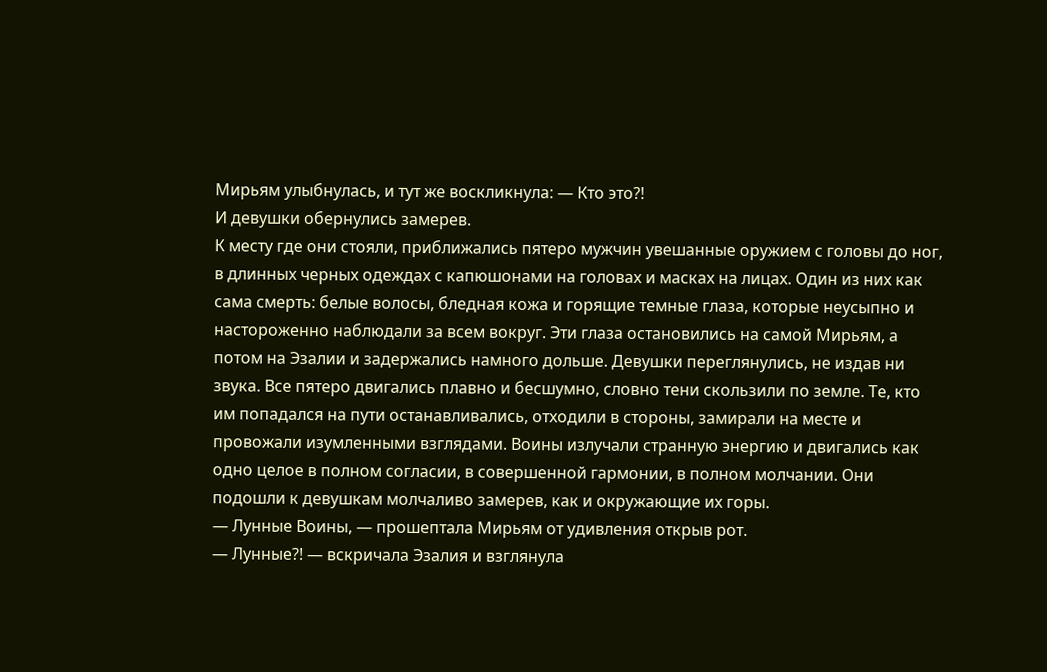Мирьям улыбнулась, и тут же воскликнула: — Кто это?!
И девушки обернулись замерев.
К месту где они стояли, приближались пятеро мужчин увешанные оружием с головы до ног, в длинных черных одеждах с капюшонами на головах и масках на лицах. Один из них как сама смерть: белые волосы, бледная кожа и горящие темные глаза, которые неусыпно и настороженно наблюдали за всем вокруг. Эти глаза остановились на самой Мирьям, а потом на Эзалии и задержались намного дольше. Девушки переглянулись, не издав ни звука. Все пятеро двигались плавно и бесшумно, словно тени скользили по земле. Те, кто им попадался на пути останавливались, отходили в стороны, замирали на месте и провожали изумленными взглядами. Воины излучали странную энергию и двигались как одно целое в полном согласии, в совершенной гармонии, в полном молчании. Они подошли к девушкам молчаливо замерев, как и окружающие их горы.
— Лунные Воины, — прошептала Мирьям от удивления открыв рот.
— Лунные?! — вскричала Эзалия и взглянула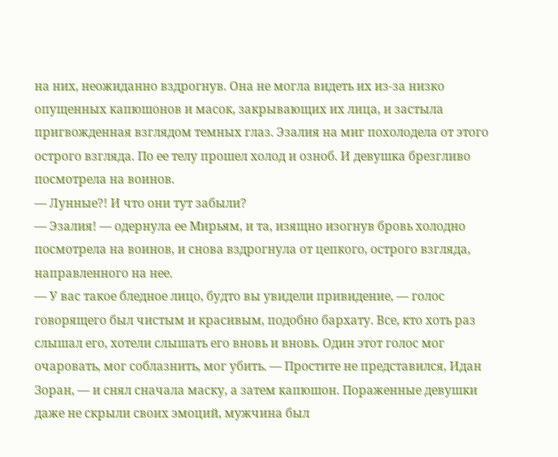на них, неожиданно вздрогнув. Она не могла видеть их из-за низко опущенных капюшонов и масок, закрывающих их лица, и застыла пригвожденная взглядом темных глаз. Эзалия на миг похолодела от этого острого взгляда. По ее телу прошел холод и озноб. И девушка брезгливо посмотрела на воинов.
— Лунные?! И что они тут забыли?
— Эзалия! — одернула ее Мирьям, и та, изящно изогнув бровь холодно посмотрела на воинов, и снова вздрогнула от цепкого, острого взгляда, направленного на нее.
— У вас такое бледное лицо, будто вы увидели привидение, — голос говорящего был чистым и красивым, подобно бархату. Все, кто хоть раз слышал его, хотели слышать его вновь и вновь. Один этот голос мог очаровать, мог соблазнить, мог убить. — Простите не представился, Идан Зоран, — и снял сначала маску, а затем капюшон. Пораженные девушки даже не скрыли своих эмоций, мужчина был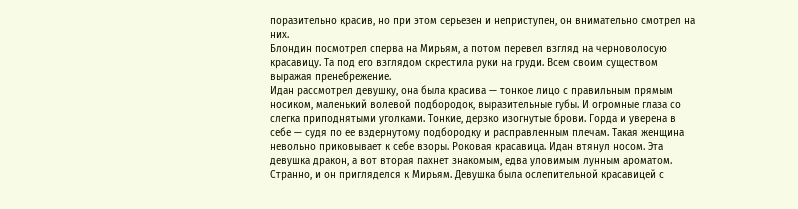поразительно красив, но при этом серьезен и неприступен, он внимательно смотрел на них.
Блондин посмотрел сперва на Мирьям, а потом перевел взгляд на черноволосую красавицу. Та под его взглядом скрестила руки на груди. Всем своим существом выражая пренебрежение.
Идан рассмотрел девушку, она была красива — тонкое лицо с правильным прямым носиком, маленький волевой подбородок, выразительные губы. И огромные глаза со слегка приподнятыми уголками. Тонкие, дерзко изогнутые брови. Горда и уверена в себе — судя по ее вздернутому подбородку и расправленным плечам. Такая женщина невольно приковывает к себе взоры. Роковая красавица. Идан втянул носом. Эта девушка дракон, а вот вторая пахнет знакомым, едва уловимым лунным ароматом. Странно, и он пригляделся к Мирьям. Девушка была ослепительной красавицей с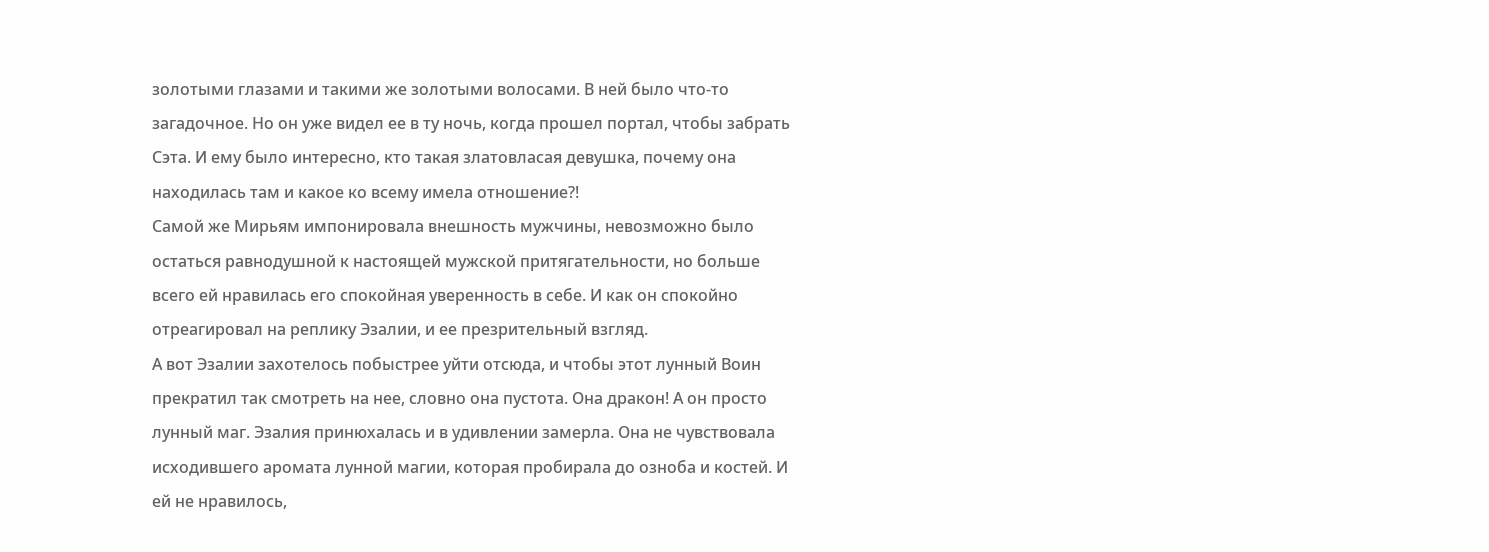золотыми глазами и такими же золотыми волосами. В ней было что-то загадочное. Но он уже видел ее в ту ночь, когда прошел портал, чтобы забрать Сэта. И ему было интересно, кто такая златовласая девушка, почему она находилась там и какое ко всему имела отношение?!
Самой же Мирьям импонировала внешность мужчины, невозможно было остаться равнодушной к настоящей мужской притягательности, но больше всего ей нравилась его спокойная уверенность в себе. И как он спокойно отреагировал на реплику Эзалии, и ее презрительный взгляд.
А вот Эзалии захотелось побыстрее уйти отсюда, и чтобы этот лунный Воин прекратил так смотреть на нее, словно она пустота. Она дракон! А он просто лунный маг. Эзалия принюхалась и в удивлении замерла. Она не чувствовала исходившего аромата лунной магии, которая пробирала до озноба и костей. И ей не нравилось,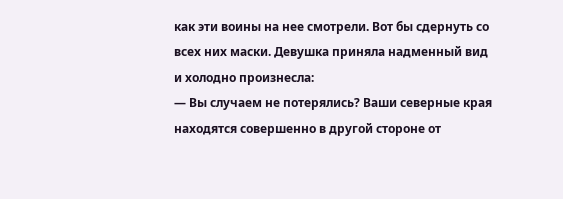как эти воины на нее смотрели. Вот бы сдернуть со всех них маски. Девушка приняла надменный вид и холодно произнесла:
— Вы случаем не потерялись? Ваши северные края находятся совершенно в другой стороне от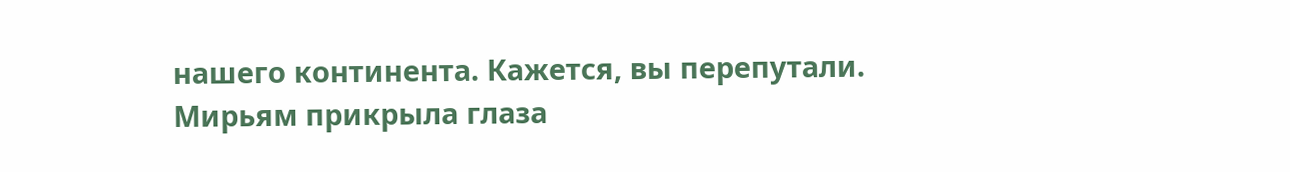нашего континента. Кажется, вы перепутали.
Мирьям прикрыла глаза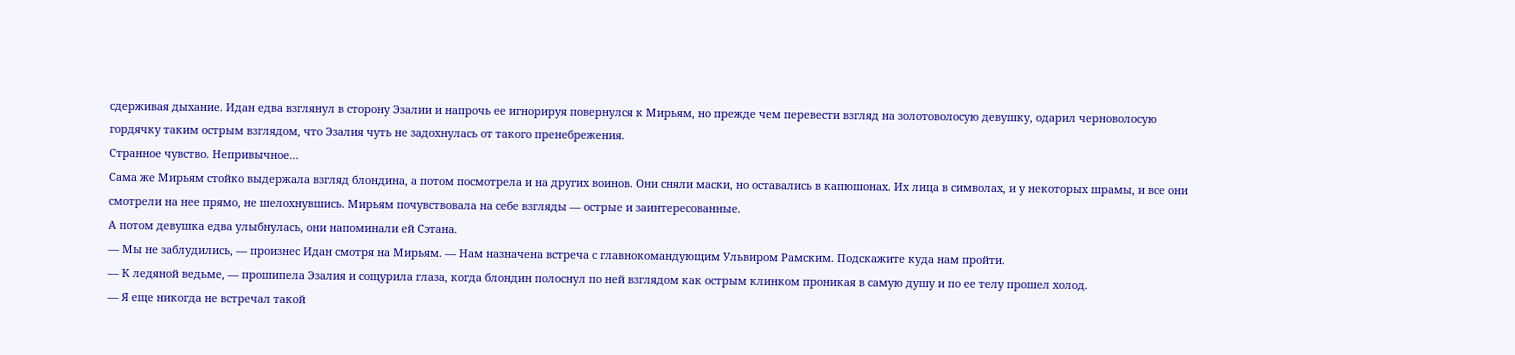сдерживая дыхание. Идан едва взглянул в сторону Эзалии и напрочь ее игнорируя повернулся к Мирьям, но прежде чем перевести взгляд на золотоволосую девушку, одарил черноволосую гордячку таким острым взглядом, что Эзалия чуть не задохнулась от такого пренебрежения.
Странное чувство. Непривычное…
Сама же Мирьям стойко выдержала взгляд блондина, а потом посмотрела и на других воинов. Они сняли маски, но оставались в капюшонах. Их лица в символах, и у некоторых шрамы, и все они смотрели на нее прямо, не шелохнувшись. Мирьям почувствовала на себе взгляды — острые и заинтересованные.
А потом девушка едва улыбнулась, они напоминали ей Сэтана.
— Мы не заблудились, — произнес Идан смотря на Мирьям. — Нам назначена встреча с главнокомандующим Ульвиром Рамским. Подскажите куда нам пройти.
— К ледяной ведьме, — прошипела Эзалия и сощурила глаза, когда блондин полоснул по ней взглядом как острым клинком проникая в самую душу и по ее телу прошел холод.
— Я еще никогда не встречал такой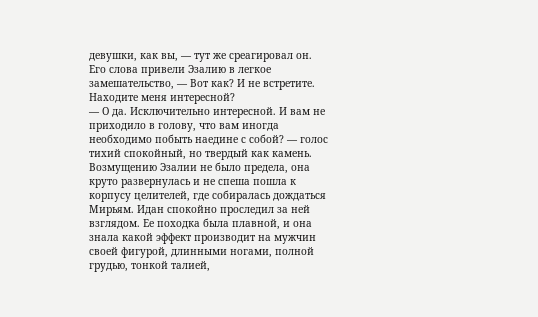девушки, как вы, — тут же среагировал он.
Его слова привели Эзалию в легкое замешательство, — Вот как? И не встретите. Находите меня интересной?
— О да. Исключительно интересной. И вам не приходило в голову, что вам иногда необходимо побыть наедине с собой? — голос тихий спокойный, но твердый как камень.
Возмущению Эзалии не было предела, она круто развернулась и не спеша пошла к корпусу целителей, где собиралась дождаться Мирьям. Идан спокойно проследил за ней взглядом. Ее походка была плавной, и она знала какой эффект производит на мужчин своей фигурой, длинными ногами, полной грудью, тонкой талией,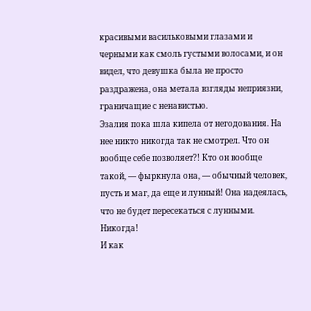красивыми васильковыми глазами и черными как смоль густыми волосами, и он видел, что девушка была не просто раздражена, она метала взгляды неприязни, граничащие с ненавистью.
Эзалия пока шла кипела от негодования. На нее никто никогда так не смотрел. Что он вообще себе позволяет?! Кто он вообще такой, — фыркнула она, — обычный человек, пусть и маг, да еще и лунный! Она надеялась, что не будет пересекаться с лунными. Никогда!
И как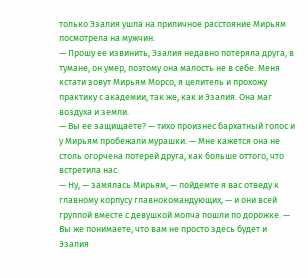только Эзалия ушла на приличное расстояние Мирьям посмотрела на мужчин.
— Прошу ее извинить, Эзалия недавно потеряла друга, в тумане, он умер, поэтому она малость не в себе. Меня кстати зовут Мирьям Морсо, я целитель и прохожу практику с академии, так же, как и Эзалия. Она маг воздуха и земли.
— Вы ее защищаете? — тихо произнес бархатный голос и у Мирьям пробежали мурашки. — Мне кажется она не столь огорчена потерей друга, как больше оттого, что встретила нас.
— Ну, — замялась Мирьям, — пойдемте я вас отведу к главному корпусу главнокомандующих, — и они всей группой вместе с девушкой молча пошли по дорожке. — Вы же понимаете, что вам не просто здесь будет и Эзалия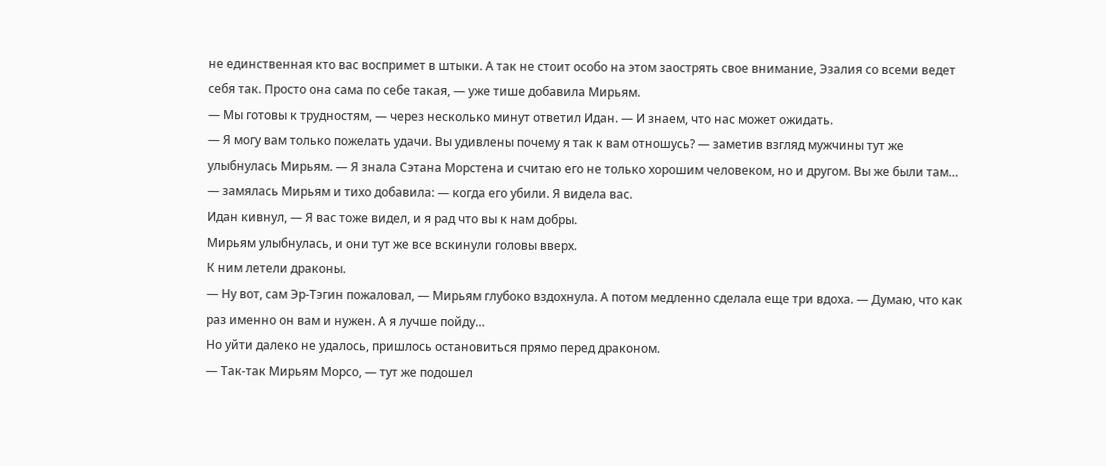не единственная кто вас воспримет в штыки. А так не стоит особо на этом заострять свое внимание, Эзалия со всеми ведет себя так. Просто она сама по себе такая, — уже тише добавила Мирьям.
— Мы готовы к трудностям, — через несколько минут ответил Идан. — И знаем, что нас может ожидать.
— Я могу вам только пожелать удачи. Вы удивлены почему я так к вам отношусь? — заметив взгляд мужчины тут же улыбнулась Мирьям. — Я знала Сэтана Морстена и считаю его не только хорошим человеком, но и другом. Вы же были там… — замялась Мирьям и тихо добавила: — когда его убили. Я видела вас.
Идан кивнул, — Я вас тоже видел, и я рад что вы к нам добры.
Мирьям улыбнулась, и они тут же все вскинули головы вверх.
К ним летели драконы.
— Ну вот, сам Эр-Тэгин пожаловал, — Мирьям глубоко вздохнула. А потом медленно сделала еще три вдоха. — Думаю, что как раз именно он вам и нужен. А я лучше пойду…
Но уйти далеко не удалось, пришлось остановиться прямо перед драконом.
— Так-так Мирьям Морсо, — тут же подошел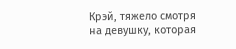Крэй, тяжело смотря на девушку, которая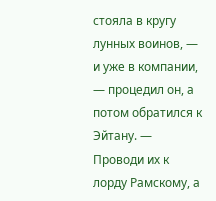стояла в кругу лунных воинов, — и уже в компании, — процедил он, а потом обратился к Эйтану. — Проводи их к лорду Рамскому, а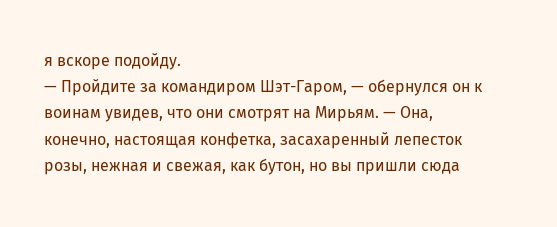я вскоре подойду.
— Пройдите за командиром Шэт-Гаром, — обернулся он к воинам увидев, что они смотрят на Мирьям. — Она, конечно, настоящая конфетка, засахаренный лепесток розы, нежная и свежая, как бутон, но вы пришли сюда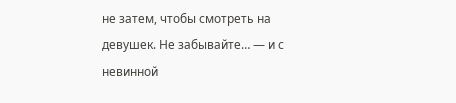не затем, чтобы смотреть на девушек. Не забывайте… — и с невинной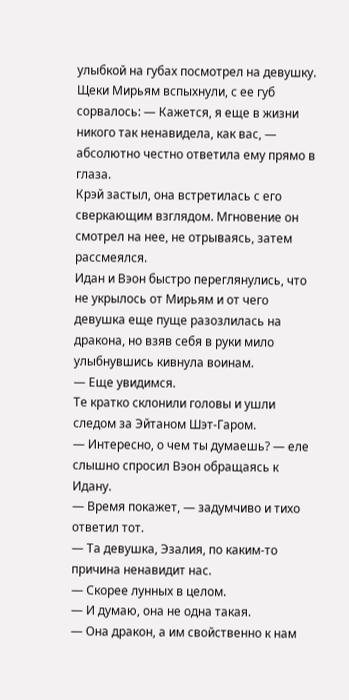улыбкой на губах посмотрел на девушку.
Щеки Мирьям вспыхнули, с ее губ сорвалось: — Кажется, я еще в жизни никого так ненавидела, как вас, — абсолютно честно ответила ему прямо в глаза.
Крэй застыл, она встретилась с его сверкающим взглядом. Мгновение он смотрел на нее, не отрываясь, затем рассмеялся.
Идан и Вэон быстро переглянулись, что не укрылось от Мирьям и от чего девушка еще пуще разозлилась на дракона, но взяв себя в руки мило улыбнувшись кивнула воинам.
— Еще увидимся.
Те кратко склонили головы и ушли следом за Эйтаном Шэт-Гаром.
— Интересно, о чем ты думаешь? — еле слышно спросил Вэон обращаясь к Идану.
— Время покажет, — задумчиво и тихо ответил тот.
— Та девушка, Эзалия, по каким-то причина ненавидит нас.
— Скорее лунных в целом.
— И думаю, она не одна такая.
— Она дракон, а им свойственно к нам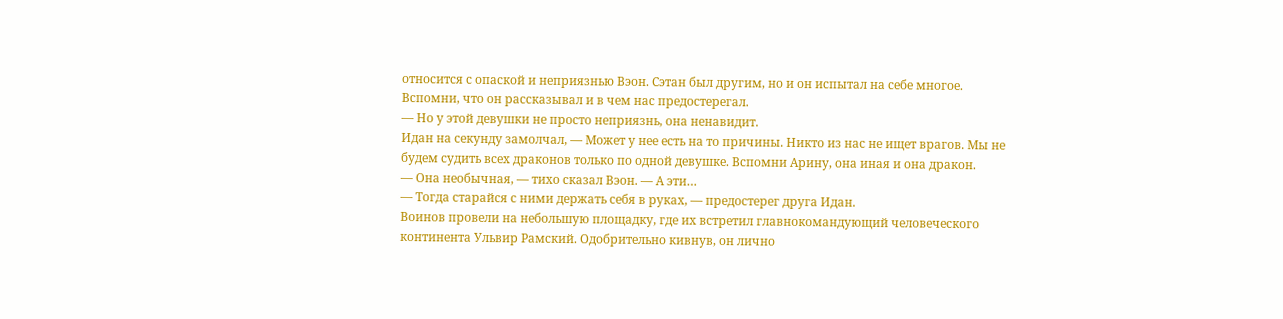относится с опаской и неприязнью Вэон. Сэтан был другим, но и он испытал на себе многое. Вспомни, что он рассказывал и в чем нас предостерегал.
— Но у этой девушки не просто неприязнь, она ненавидит.
Идан на секунду замолчал, — Может у нее есть на то причины. Никто из нас не ищет врагов. Мы не будем судить всех драконов только по одной девушке. Вспомни Арину, она иная и она дракон.
— Она необычная, — тихо сказал Вэон. — А эти…
— Тогда старайся с ними держать себя в руках, — предостерег друга Идан.
Воинов провели на небольшую площадку, где их встретил главнокомандующий человеческого континента Ульвир Рамский. Одобрительно кивнув, он лично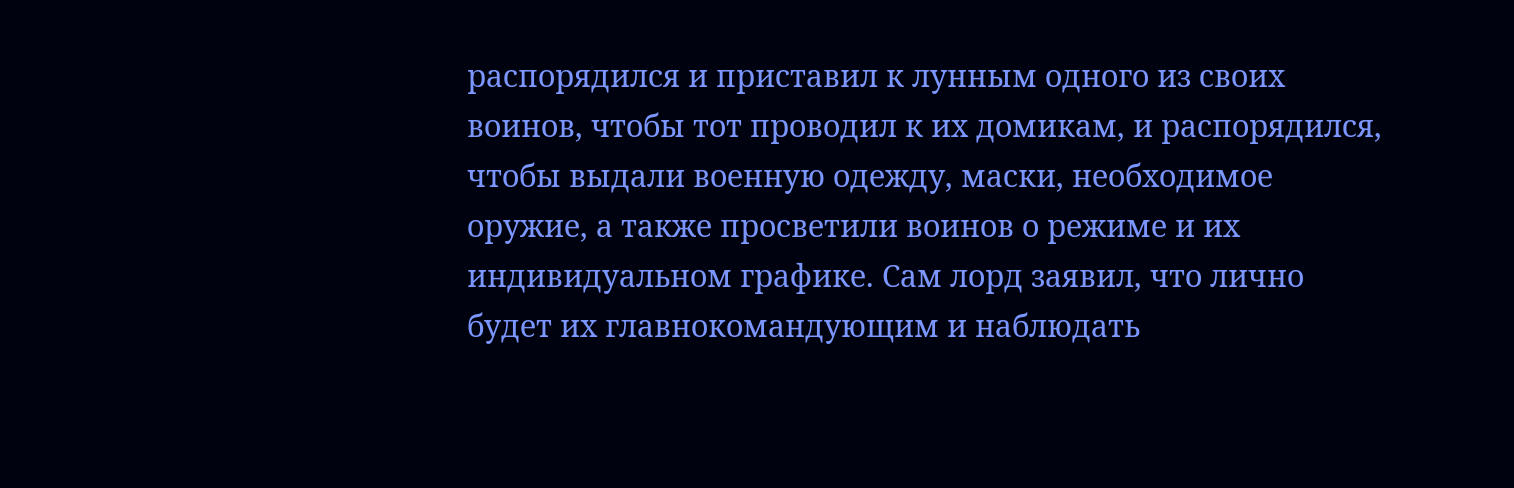распорядился и приставил к лунным одного из своих воинов, чтобы тот проводил к их домикам, и распорядился, чтобы выдали военную одежду, маски, необходимое оружие, а также просветили воинов о режиме и их индивидуальном графике. Сам лорд заявил, что лично будет их главнокомандующим и наблюдать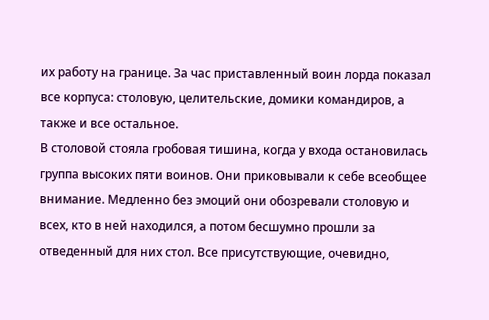их работу на границе. За час приставленный воин лорда показал все корпуса: столовую, целительские, домики командиров, а также и все остальное.
В столовой стояла гробовая тишина, когда у входа остановилась группа высоких пяти воинов. Они приковывали к себе всеобщее внимание. Медленно без эмоций они обозревали столовую и всех, кто в ней находился, а потом бесшумно прошли за отведенный для них стол. Все присутствующие, очевидно,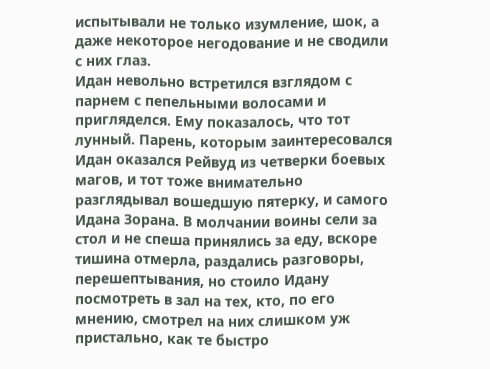испытывали не только изумление, шок, а даже некоторое негодование и не сводили с них глаз.
Идан невольно встретился взглядом с парнем с пепельными волосами и пригляделся. Ему показалось, что тот лунный. Парень, которым заинтересовался Идан оказался Рейвуд из четверки боевых магов, и тот тоже внимательно разглядывал вошедшую пятерку, и самого Идана Зорана. В молчании воины сели за стол и не спеша принялись за еду, вскоре тишина отмерла, раздались разговоры, перешептывания, но стоило Идану посмотреть в зал на тех, кто, по его мнению, смотрел на них слишком уж пристально, как те быстро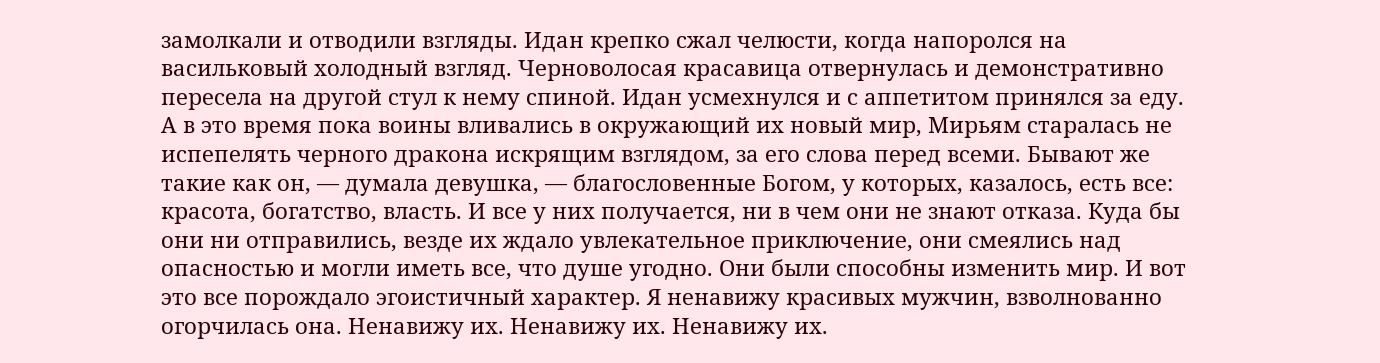замолкали и отводили взгляды. Идан крепко сжал челюсти, когда напоролся на васильковый холодный взгляд. Черноволосая красавица отвернулась и демонстративно пересела на другой стул к нему спиной. Идан усмехнулся и с аппетитом принялся за еду.
А в это время пока воины вливались в окружающий их новый мир, Мирьям старалась не испепелять черного дракона искрящим взглядом, за его слова перед всеми. Бывают же такие как он, — думала девушка, — благословенные Богом, у которых, казалось, есть все: красота, богатство, власть. И все у них получается, ни в чем они не знают отказа. Куда бы они ни отправились, везде их ждало увлекательное приключение, они смеялись над опасностью и могли иметь все, что душе угодно. Они были способны изменить мир. И вот это все порождало эгоистичный характер. Я ненавижу красивых мужчин, взволнованно огорчилась она. Ненавижу их. Ненавижу их. Ненавижу их.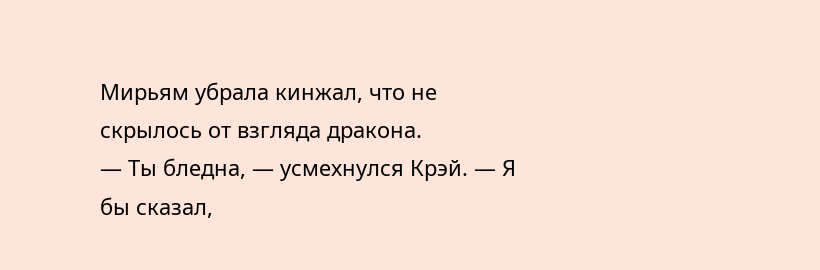Мирьям убрала кинжал, что не скрылось от взгляда дракона.
— Ты бледна, — усмехнулся Крэй. — Я бы сказал,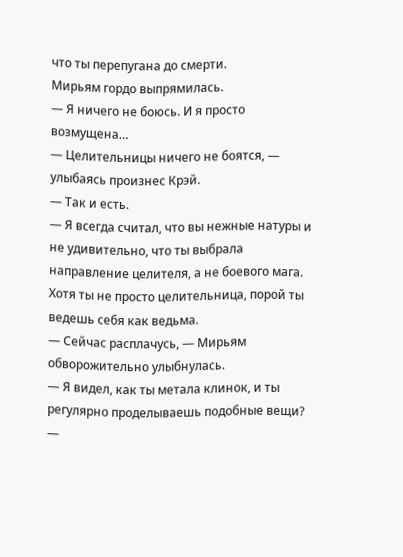что ты перепугана до смерти.
Мирьям гордо выпрямилась.
— Я ничего не боюсь. И я просто возмущена…
— Целительницы ничего не боятся, — улыбаясь произнес Крэй.
— Так и есть.
— Я всегда считал, что вы нежные натуры и не удивительно, что ты выбрала направление целителя, а не боевого мага. Хотя ты не просто целительница, порой ты ведешь себя как ведьма.
— Сейчас расплачусь, — Мирьям обворожительно улыбнулась.
— Я видел, как ты метала клинок, и ты регулярно проделываешь подобные вещи?
—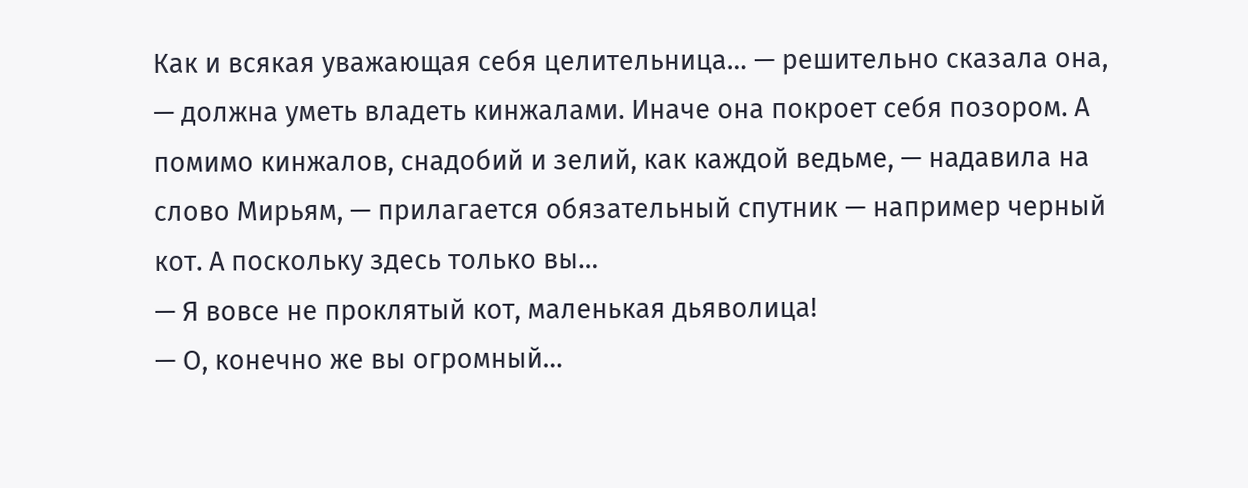Как и всякая уважающая себя целительница… — решительно сказала она, — должна уметь владеть кинжалами. Иначе она покроет себя позором. А помимо кинжалов, снадобий и зелий, как каждой ведьме, — надавила на слово Мирьям, — прилагается обязательный спутник — например черный кот. А поскольку здесь только вы…
— Я вовсе не проклятый кот, маленькая дьяволица!
— О, конечно же вы огромный…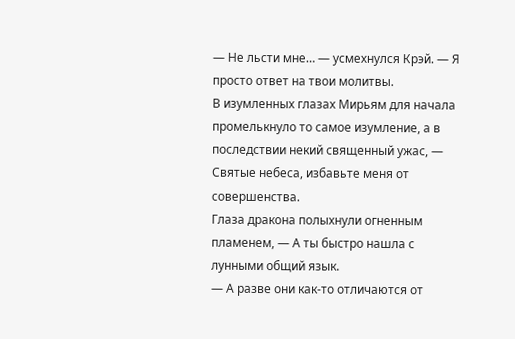— Не льсти мне… — усмехнулся Крэй. — Я просто ответ на твои молитвы.
В изумленных глазах Мирьям для начала промелькнуло то самое изумление, а в последствии некий священный ужас, — Святые небеса, избавьте меня от совершенства.
Глаза дракона полыхнули огненным пламенем, — А ты быстро нашла с лунными общий язык.
— А разве они как-то отличаются от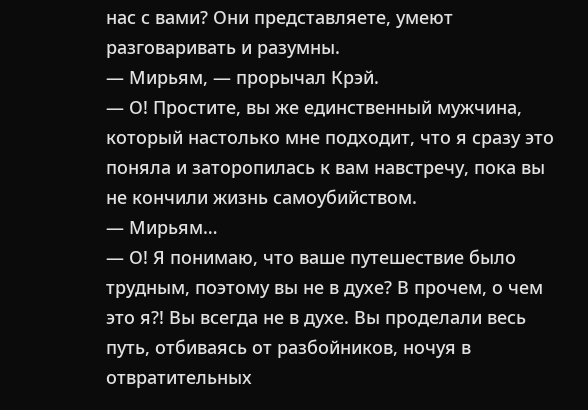нас с вами? Они представляете, умеют разговаривать и разумны.
— Мирьям, — прорычал Крэй.
— О! Простите, вы же единственный мужчина, который настолько мне подходит, что я сразу это поняла и заторопилась к вам навстречу, пока вы не кончили жизнь самоубийством.
— Мирьям…
— О! Я понимаю, что ваше путешествие было трудным, поэтому вы не в духе? В прочем, о чем это я?! Вы всегда не в духе. Вы проделали весь путь, отбиваясь от разбойников, ночуя в отвратительных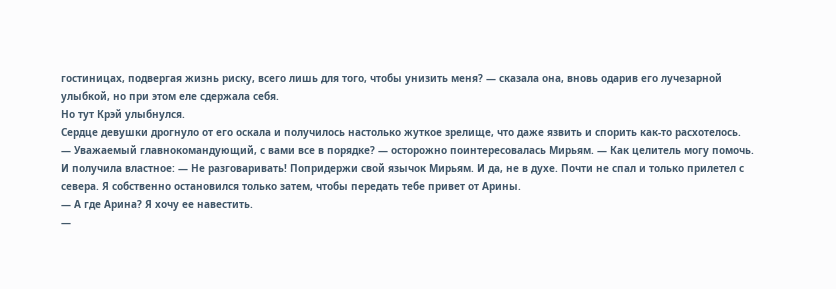гостиницах, подвергая жизнь риску, всего лишь для того, чтобы унизить меня? — сказала она, вновь одарив его лучезарной улыбкой, но при этом еле сдержала себя.
Но тут Крэй улыбнулся.
Сердце девушки дрогнуло от его оскала и получилось настолько жуткое зрелище, что даже язвить и спорить как-то расхотелось.
— Уважаемый главнокомандующий, с вами все в порядке? — осторожно поинтересовалась Мирьям. — Как целитель могу помочь.
И получила властное: — Не разговаривать! Попридержи свой язычок Мирьям. И да, не в духе. Почти не спал и только прилетел с севера. Я собственно остановился только затем, чтобы передать тебе привет от Арины.
— А где Арина? Я хочу ее навестить.
—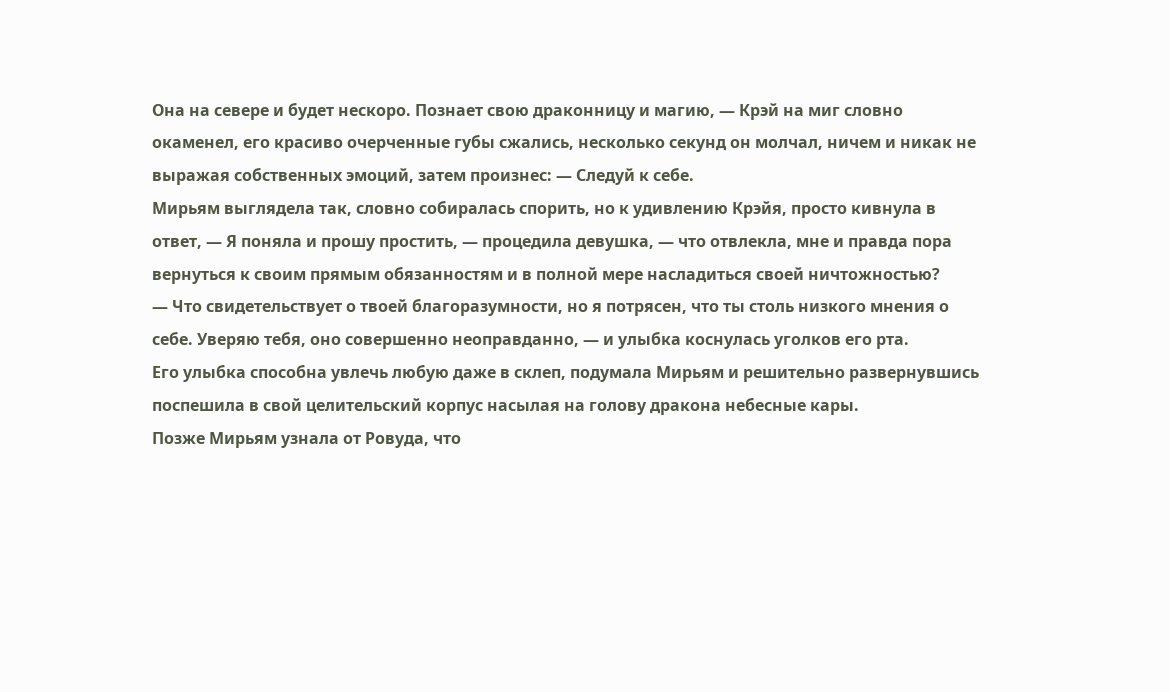Она на севере и будет нескоро. Познает свою драконницу и магию, — Крэй на миг словно окаменел, его красиво очерченные губы сжались, несколько секунд он молчал, ничем и никак не выражая собственных эмоций, затем произнес: — Следуй к себе.
Мирьям выглядела так, словно собиралась спорить, но к удивлению Крэйя, просто кивнула в ответ, — Я поняла и прошу простить, — процедила девушка, — что отвлекла, мне и правда пора вернуться к своим прямым обязанностям и в полной мере насладиться своей ничтожностью?
— Что свидетельствует о твоей благоразумности, но я потрясен, что ты столь низкого мнения о себе. Уверяю тебя, оно совершенно неоправданно, — и улыбка коснулась уголков его рта.
Его улыбка способна увлечь любую даже в склеп, подумала Мирьям и решительно развернувшись поспешила в свой целительский корпус насылая на голову дракона небесные кары.
Позже Мирьям узнала от Ровуда, что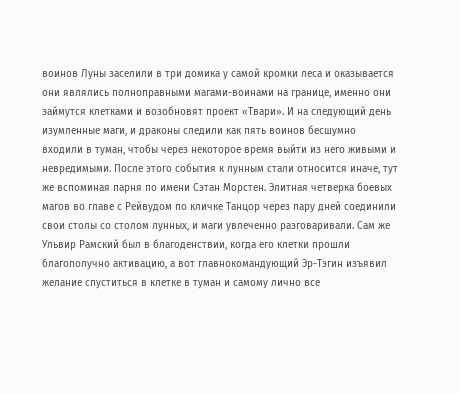воинов Луны заселили в три домика у самой кромки леса и оказывается они являлись полноправными магами-воинами на границе, именно они займутся клетками и возобновят проект «Твари». И на следующий день изумленные маги, и драконы следили как пять воинов бесшумно входили в туман, чтобы через некоторое время выйти из него живыми и невредимыми. После этого события к лунным стали относится иначе, тут же вспоминая парня по имени Сэтан Морстен. Элитная четверка боевых магов во главе с Рейвудом по кличке Танцор через пару дней соединили свои столы со столом лунных, и маги увлеченно разговаривали. Сам же Ульвир Рамский был в благоденствии, когда его клетки прошли благополучно активацию, а вот главнокомандующий Эр-Тэгин изъявил желание спуститься в клетке в туман и самому лично все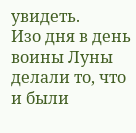увидеть.
Изо дня в день воины Луны делали то, что и были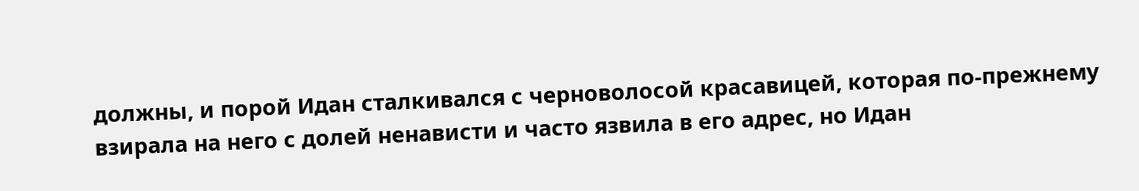должны, и порой Идан сталкивался с черноволосой красавицей, которая по-прежнему взирала на него с долей ненависти и часто язвила в его адрес, но Идан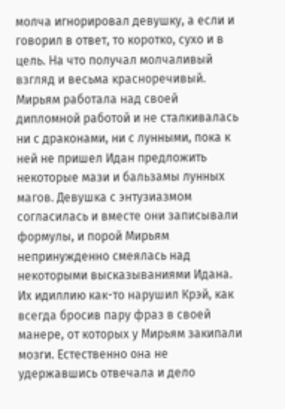молча игнорировал девушку, а если и говорил в ответ, то коротко, сухо и в цель. На что получал молчаливый взгляд и весьма красноречивый.
Мирьям работала над своей дипломной работой и не сталкивалась ни с драконами, ни с лунными, пока к ней не пришел Идан предложить некоторые мази и бальзамы лунных магов. Девушка с энтузиазмом согласилась и вместе они записывали формулы, и порой Мирьям непринужденно смеялась над некоторыми высказываниями Идана. Их идиллию как-то нарушил Крэй, как всегда бросив пару фраз в своей манере, от которых у Мирьям закипали мозги. Естественно она не удержавшись отвечала и дело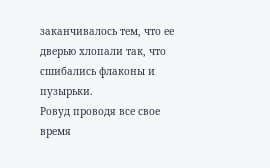заканчивалось тем, что ее дверью хлопали так, что сшибались флаконы и пузырьки.
Ровуд проводя все свое время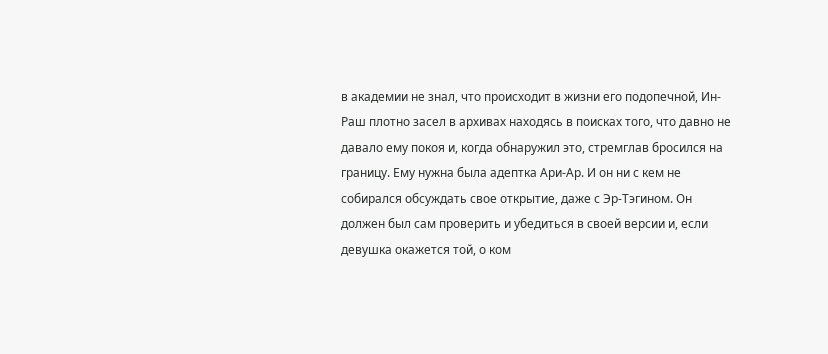в академии не знал, что происходит в жизни его подопечной, Ин-Раш плотно засел в архивах находясь в поисках того, что давно не давало ему покоя и, когда обнаружил это, стремглав бросился на границу. Ему нужна была адептка Ари-Ар. И он ни с кем не собирался обсуждать свое открытие, даже с Эр-Тэгином. Он должен был сам проверить и убедиться в своей версии и, если девушка окажется той, о ком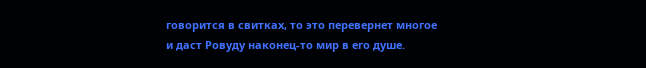говорится в свитках, то это перевернет многое и даст Ровуду наконец-то мир в его душе.